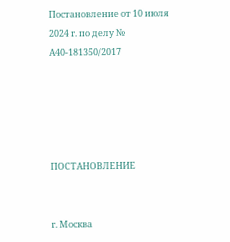Постановление от 10 июля 2024 г. по делу № А40-181350/2017





ПОСТАНОВЛЕНИЕ


г. Москва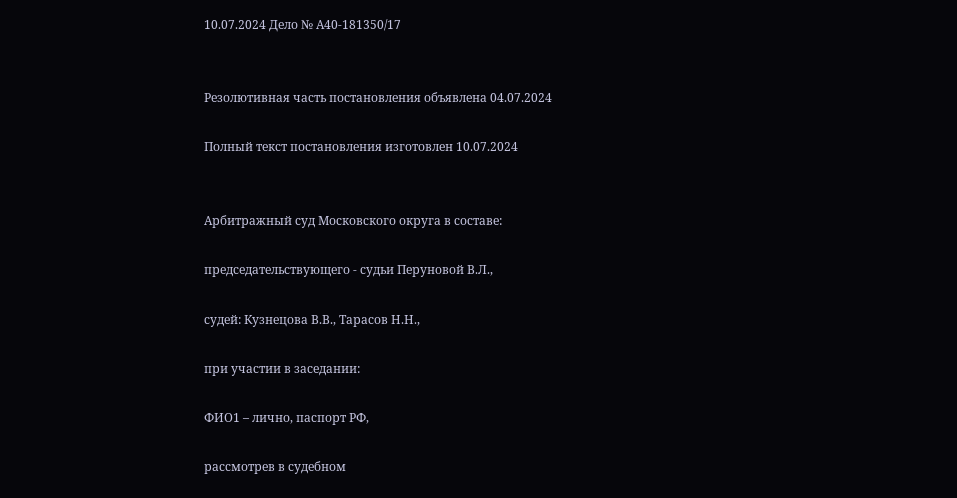10.07.2024 Дело № А40-181350/17


Резолютивная часть постановления объявлена 04.07.2024

Полный текст постановления изготовлен 10.07.2024


Арбитражный суд Московского округа в составе:

председательствующего - судьи Перуновой В.Л.,

судей: Кузнецова В.В., Тарасов Н.Н.,

при участии в заседании:

ФИО1 – лично, паспорт РФ,

рассмотрев в судебном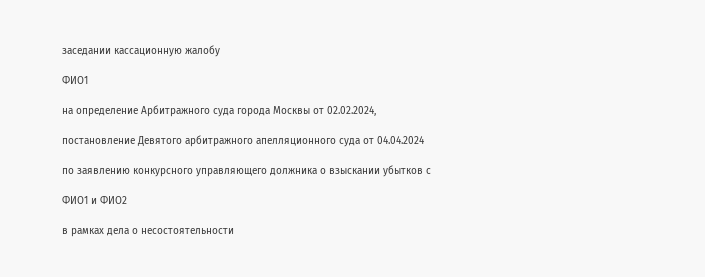заседании кассационную жалобу

ФИО1

на определение Арбитражного суда города Москвы от 02.02.2024,

постановление Девятого арбитражного апелляционного суда от 04.04.2024

по заявлению конкурсного управляющего должника о взыскании убытков с

ФИО1 и ФИО2

в рамках дела о несостоятельности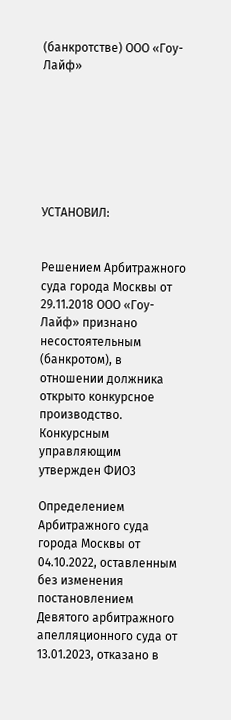(банкротстве) ООО «Гоу-Лайф»







УСТАНОВИЛ:


Решением Арбитражного суда города Москвы от 29.11.2018 ООО «Гоу-Лайф» признано несостоятельным (банкротом), в отношении должника открыто конкурсное производство. Конкурсным управляющим утвержден ФИО3

Определением Арбитражного суда города Москвы от 04.10.2022, оставленным без изменения постановлением Девятого арбитражного апелляционного суда от 13.01.2023, отказано в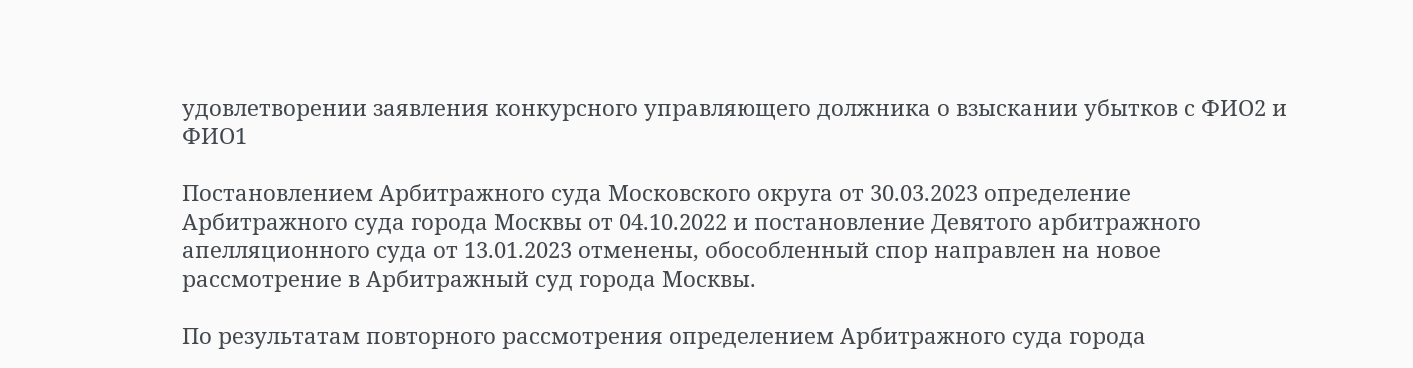удовлетворении заявления конкурсного управляющего должника о взыскании убытков с ФИО2 и ФИО1

Постановлением Арбитражного суда Московского округа от 30.03.2023 определение Арбитражного суда города Москвы от 04.10.2022 и постановление Девятого арбитражного апелляционного суда от 13.01.2023 отменены, обособленный спор направлен на новое рассмотрение в Арбитражный суд города Москвы.

По результатам повторного рассмотрения определением Арбитражного суда города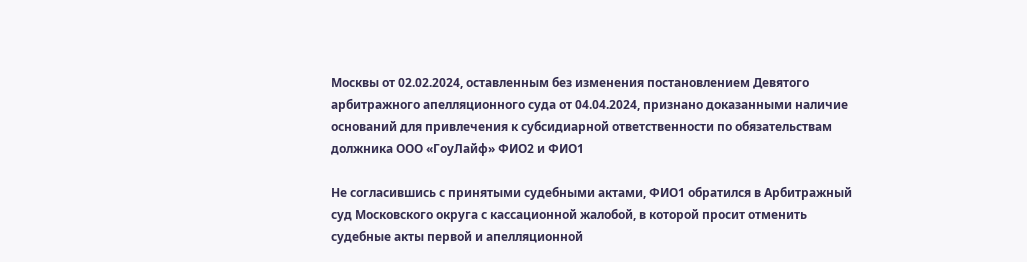Москвы от 02.02.2024, оставленным без изменения постановлением Девятого арбитражного апелляционного суда от 04.04.2024, признано доказанными наличие оснований для привлечения к субсидиарной ответственности по обязательствам должника ООО «ГоуЛайф» ФИО2 и ФИО1

Не согласившись с принятыми судебными актами, ФИО1 обратился в Арбитражный суд Московского округа с кассационной жалобой, в которой просит отменить судебные акты первой и апелляционной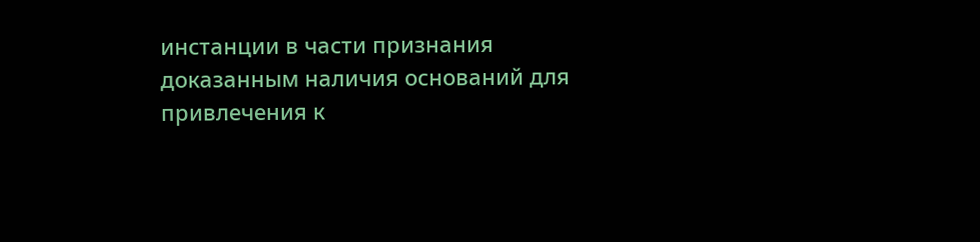инстанции в части признания доказанным наличия оснований для привлечения к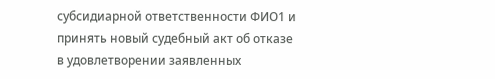субсидиарной ответственности ФИО1 и принять новый судебный акт об отказе в удовлетворении заявленных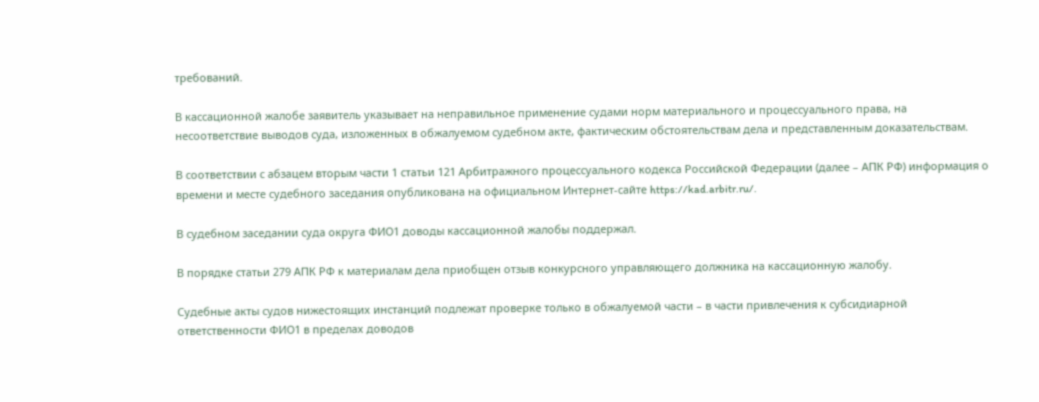требований.

В кассационной жалобе заявитель указывает на неправильное применение судами норм материального и процессуального права, на несоответствие выводов суда, изложенных в обжалуемом судебном акте, фактическим обстоятельствам дела и представленным доказательствам.

В соответствии с абзацем вторым части 1 статьи 121 Арбитражного процессуального кодекса Российской Федерации (далее – АПК РФ) информация о времени и месте судебного заседания опубликована на официальном Интернет-сайте https://kad.arbitr.ru/.

В судебном заседании суда округа ФИО1 доводы кассационной жалобы поддержал.

В порядке статьи 279 АПК РФ к материалам дела приобщен отзыв конкурсного управляющего должника на кассационную жалобу.

Судебные акты судов нижестоящих инстанций подлежат проверке только в обжалуемой части – в части привлечения к субсидиарной ответственности ФИО1 в пределах доводов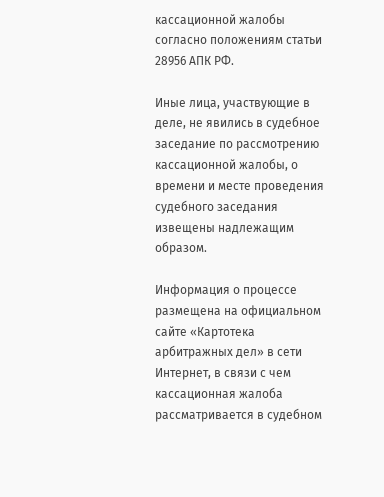кассационной жалобы согласно положениям статьи 28956 АПК РФ.

Иные лица, участвующие в деле, не явились в судебное заседание по рассмотрению кассационной жалобы, о времени и месте проведения судебного заседания извещены надлежащим образом.

Информация о процессе размещена на официальном сайте «Картотека арбитражных дел» в сети Интернет, в связи с чем кассационная жалоба рассматривается в судебном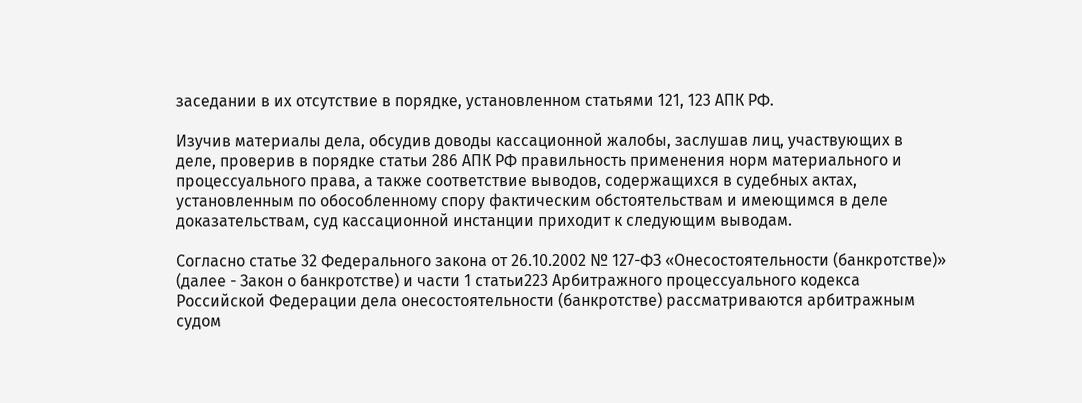заседании в их отсутствие в порядке, установленном статьями 121, 123 АПК РФ.

Изучив материалы дела, обсудив доводы кассационной жалобы, заслушав лиц, участвующих в деле, проверив в порядке статьи 286 АПК РФ правильность применения норм материального и процессуального права, а также соответствие выводов, содержащихся в судебных актах, установленным по обособленному спору фактическим обстоятельствам и имеющимся в деле доказательствам, суд кассационной инстанции приходит к следующим выводам.

Согласно статье 32 Федерального закона от 26.10.2002 № 127-ФЗ «Онесостоятельности (банкротстве)» (далее - Закон о банкротстве) и части 1 статьи223 Арбитражного процессуального кодекса Российской Федерации дела онесостоятельности (банкротстве) рассматриваются арбитражным судом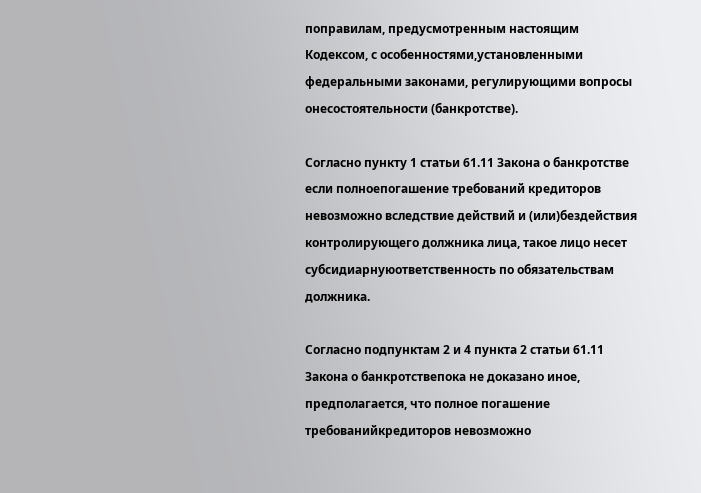поправилам, предусмотренным настоящим Кодексом, с особенностями,установленными федеральными законами, регулирующими вопросы онесостоятельности (банкротстве).

Согласно пункту 1 статьи 61.11 Закона о банкротстве если полноепогашение требований кредиторов невозможно вследствие действий и (или)бездействия контролирующего должника лица, такое лицо несет субсидиарнуюответственность по обязательствам должника.

Согласно подпунктам 2 и 4 пункта 2 статьи 61.11 Закона о банкротствепока не доказано иное, предполагается, что полное погашение требованийкредиторов невозможно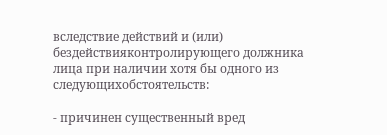вследствие действий и (или) бездействияконтролирующего должника лица при наличии хотя бы одного из следующихобстоятельств:

- причинен существенный вред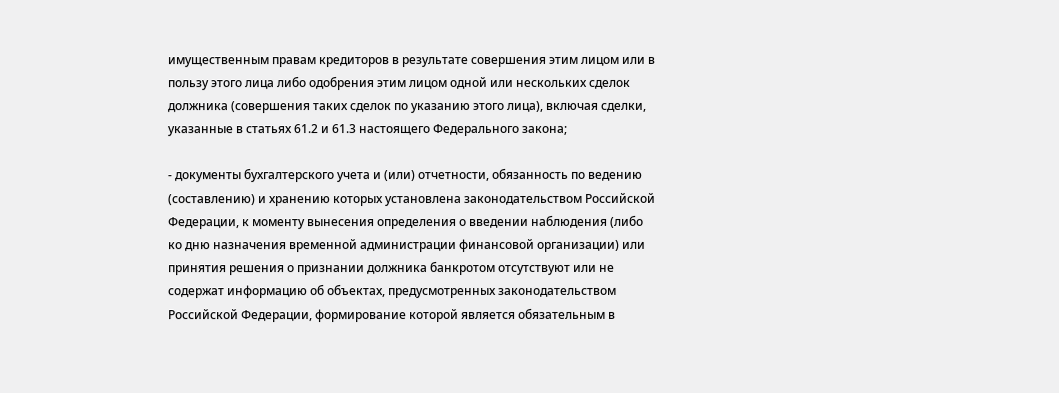имущественным правам кредиторов в результате совершения этим лицом или в пользу этого лица либо одобрения этим лицом одной или нескольких сделок должника (совершения таких сделок по указанию этого лица), включая сделки, указанные в статьях 61.2 и 61.3 настоящего Федерального закона;

- документы бухгалтерского учета и (или) отчетности, обязанность по ведению (составлению) и хранению которых установлена законодательством Российской Федерации, к моменту вынесения определения о введении наблюдения (либо ко дню назначения временной администрации финансовой организации) или принятия решения о признании должника банкротом отсутствуют или не содержат информацию об объектах, предусмотренных законодательством Российской Федерации, формирование которой является обязательным в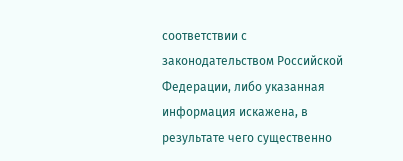соответствии с законодательством Российской Федерации, либо указанная информация искажена, в результате чего существенно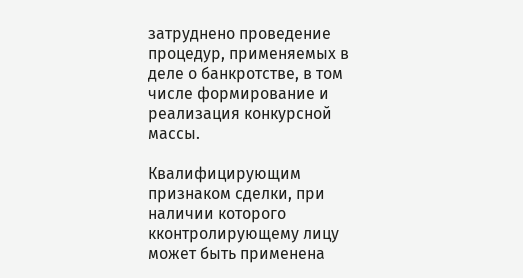затруднено проведение процедур, применяемых в деле о банкротстве, в том числе формирование и реализация конкурсной массы.

Квалифицирующим признаком сделки, при наличии которого кконтролирующему лицу может быть применена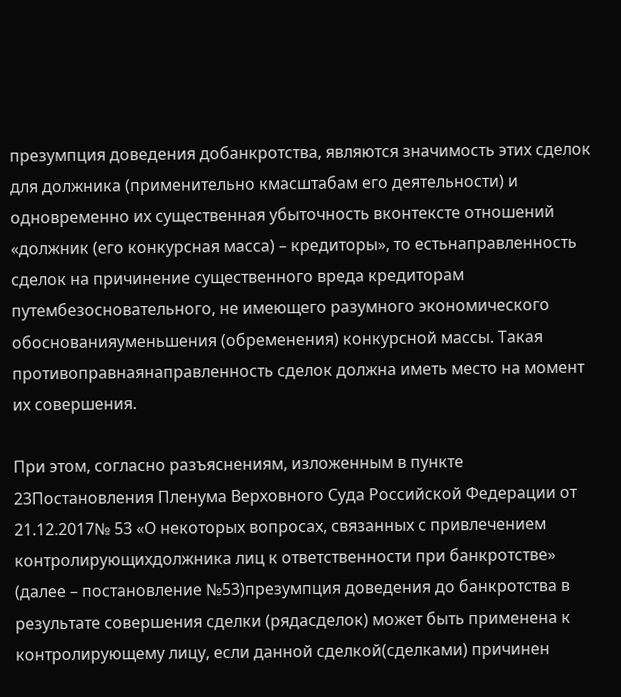презумпция доведения добанкротства, являются значимость этих сделок для должника (применительно кмасштабам его деятельности) и одновременно их существенная убыточность вконтексте отношений «должник (его конкурсная масса) – кредиторы», то естьнаправленность сделок на причинение существенного вреда кредиторам путембезосновательного, не имеющего разумного экономического обоснованияуменьшения (обременения) конкурсной массы. Такая противоправнаянаправленность сделок должна иметь место на момент их совершения.

При этом, согласно разъяснениям, изложенным в пункте 23Постановления Пленума Верховного Суда Российской Федерации от 21.12.2017№ 53 «О некоторых вопросах, связанных с привлечением контролирующихдолжника лиц к ответственности при банкротстве» (далее – постановление №53)презумпция доведения до банкротства в результате совершения сделки (рядасделок) может быть применена к контролирующему лицу, если данной сделкой(сделками) причинен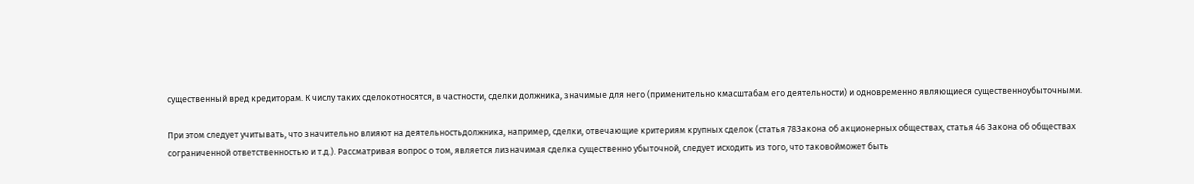существенный вред кредиторам. К числу таких сделокотносятся, в частности, сделки должника, значимые для него (применительно кмасштабам его деятельности) и одновременно являющиеся существенноубыточными.

При этом следует учитывать, что значительно влияют на деятельностьдолжника, например, сделки, отвечающие критериям крупных сделок (статья 78Закона об акционерных обществах, статья 46 Закона об обществах сограниченной ответственностью и т.д.). Рассматривая вопрос о том, является лизначимая сделка существенно убыточной, следует исходить из того, что таковойможет быть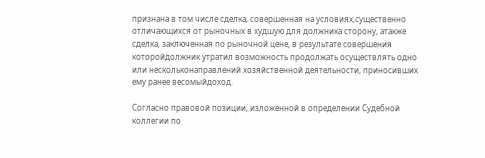признана в том числе сделка, совершенная на условиях,существенно отличающихся от рыночных в худшую для должника сторону, атакже сделка, заключенная по рыночной цене, в результате совершения которойдолжник утратил возможность продолжать осуществлять одно или нескольконаправлений хозяйственной деятельности, приносивших ему ранее весомыйдоход.

Согласно правовой позиции, изложенной в определении Судебной коллегии по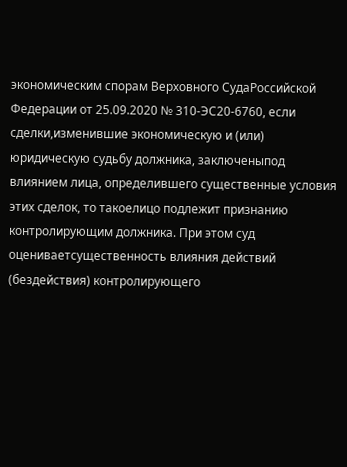экономическим спорам Верховного СудаРоссийской Федерации от 25.09.2020 № 310-ЭС20-6760, если сделки,изменившие экономическую и (или) юридическую судьбу должника, заключеныпод влиянием лица, определившего существенные условия этих сделок, то такоелицо подлежит признанию контролирующим должника. При этом суд оцениваетсущественность влияния действий (бездействия) контролирующего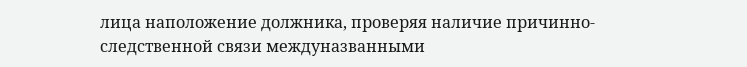лица наположение должника, проверяя наличие причинно-следственной связи междуназванными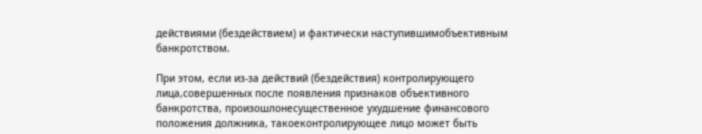действиями (бездействием) и фактически наступившимобъективным банкротством.

При этом, если из-за действий (бездействия) контролирующего лица,совершенных после появления признаков объективного банкротства, произошлонесущественное ухудшение финансового положения должника, такоеконтролирующее лицо может быть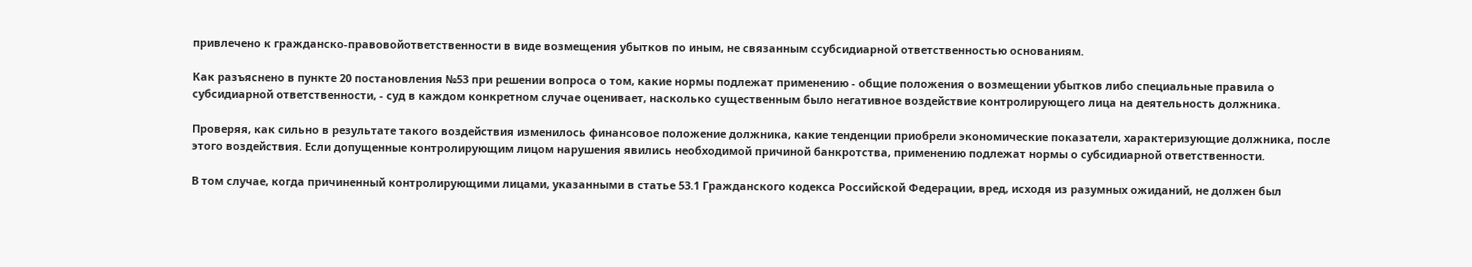привлечено к гражданско-правовойответственности в виде возмещения убытков по иным, не связанным ссубсидиарной ответственностью основаниям.

Как разъяснено в пункте 20 постановления №53 при решении вопроса о том, какие нормы подлежат применению - общие положения о возмещении убытков либо специальные правила о субсидиарной ответственности, - суд в каждом конкретном случае оценивает, насколько существенным было негативное воздействие контролирующего лица на деятельность должника.

Проверяя, как сильно в результате такого воздействия изменилось финансовое положение должника, какие тенденции приобрели экономические показатели, характеризующие должника, после этого воздействия. Если допущенные контролирующим лицом нарушения явились необходимой причиной банкротства, применению подлежат нормы о субсидиарной ответственности.

В том случае, когда причиненный контролирующими лицами, указанными в статье 53.1 Гражданского кодекса Российской Федерации, вред, исходя из разумных ожиданий, не должен был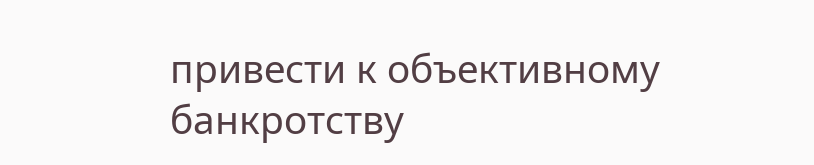привести к объективному банкротству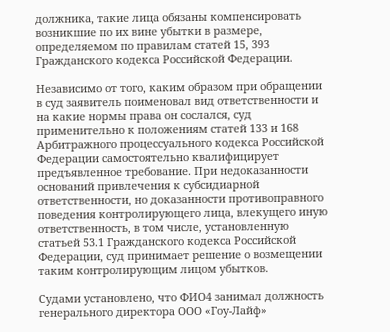должника, такие лица обязаны компенсировать возникшие по их вине убытки в размере, определяемом по правилам статей 15, 393 Гражданского кодекса Российской Федерации.

Независимо от того, каким образом при обращении в суд заявитель поименовал вид ответственности и на какие нормы права он сослался, суд применительно к положениям статей 133 и 168 Арбитражного процессуального кодекса Российской Федерации самостоятельно квалифицирует предъявленное требование. При недоказанности оснований привлечения к субсидиарной ответственности, но доказанности противоправного поведения контролирующего лица, влекущего иную ответственность, в том числе, установленную статьей 53.1 Гражданского кодекса Российской Федерации, суд принимает решение о возмещении таким контролирующим лицом убытков.

Судами установлено, что ФИО4 занимал должность генерального директора ООО «Гоу-Лайф»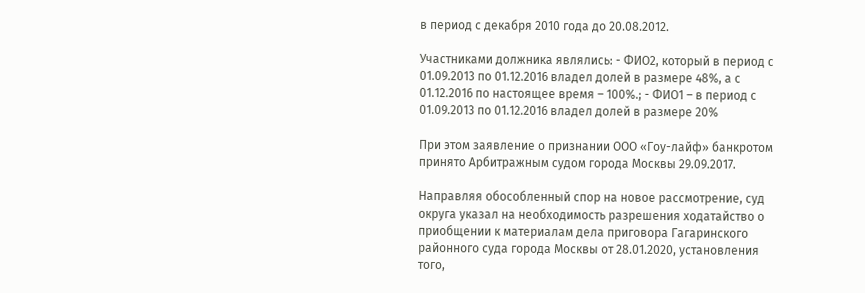в период с декабря 2010 года до 20.08.2012.

Участниками должника являлись: - ФИО2, который в период с 01.09.2013 по 01.12.2016 владел долей в размере 48%, а с 01.12.2016 по настоящее время – 100%.; - ФИО1 – в период с 01.09.2013 по 01.12.2016 владел долей в размере 20%

При этом заявление о признании ООО «Гоу-лайф» банкротом принято Арбитражным судом города Москвы 29.09.2017.

Направляя обособленный спор на новое рассмотрение, суд округа указал на необходимость разрешения ходатайство о приобщении к материалам дела приговора Гагаринского районного суда города Москвы от 28.01.2020, установления того,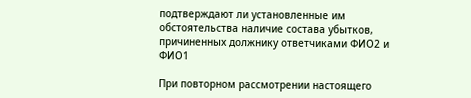подтверждают ли установленные им обстоятельства наличие состава убытков, причиненных должнику ответчиками ФИО2 и ФИО1

При повторном рассмотрении настоящего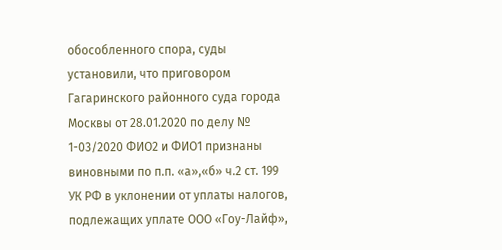обособленного спора, суды установили, что приговором Гагаринского районного суда города Москвы от 28.01.2020 по делу № 1-03/2020 ФИО2 и ФИО1 признаны виновными по п.п. «а»,«б» ч.2 ст. 199 УК РФ в уклонении от уплаты налогов, подлежащих уплате ООО «Гоу-Лайф»,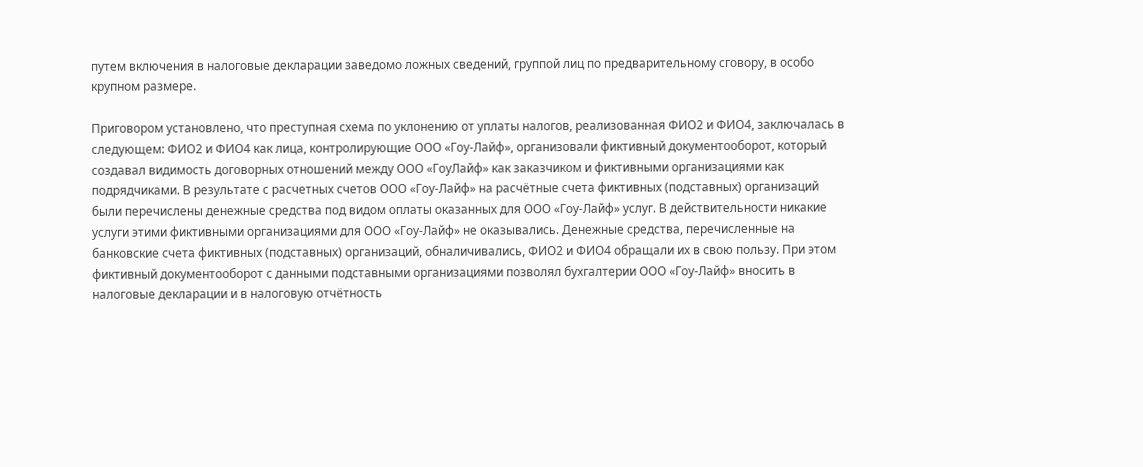путем включения в налоговые декларации заведомо ложных сведений, группой лиц по предварительному сговору, в особо крупном размере.

Приговором установлено, что преступная схема по уклонению от уплаты налогов, реализованная ФИО2 и ФИО4, заключалась в следующем: ФИО2 и ФИО4 как лица, контролирующие ООО «Гоу-Лайф», организовали фиктивный документооборот, который создавал видимость договорных отношений между ООО «ГоуЛайф» как заказчиком и фиктивными организациями как подрядчиками. В результате с расчетных счетов ООО «Гоу-Лайф» на расчётные счета фиктивных (подставных) организаций были перечислены денежные средства под видом оплаты оказанных для ООО «Гоу-Лайф» услуг. В действительности никакие услуги этими фиктивными организациями для ООО «Гоу-Лайф» не оказывались. Денежные средства, перечисленные на банковские счета фиктивных (подставных) организаций, обналичивались, ФИО2 и ФИО4 обращали их в свою пользу. При этом фиктивный документооборот с данными подставными организациями позволял бухгалтерии ООО «Гоу-Лайф» вносить в налоговые декларации и в налоговую отчётность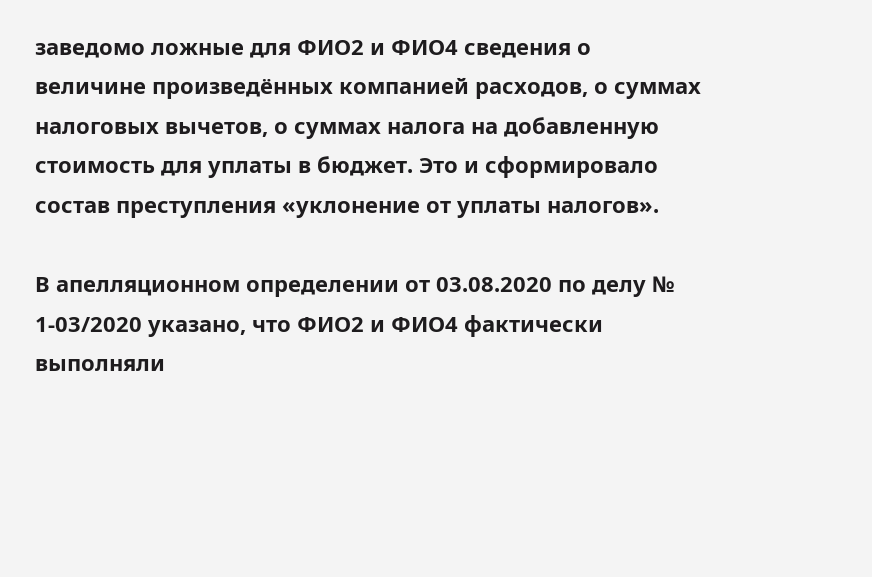заведомо ложные для ФИО2 и ФИО4 сведения о величине произведённых компанией расходов, о суммах налоговых вычетов, о суммах налога на добавленную стоимость для уплаты в бюджет. Это и сформировало состав преступления «уклонение от уплаты налогов».

В апелляционном определении от 03.08.2020 по делу № 1-03/2020 указано, что ФИО2 и ФИО4 фактически выполняли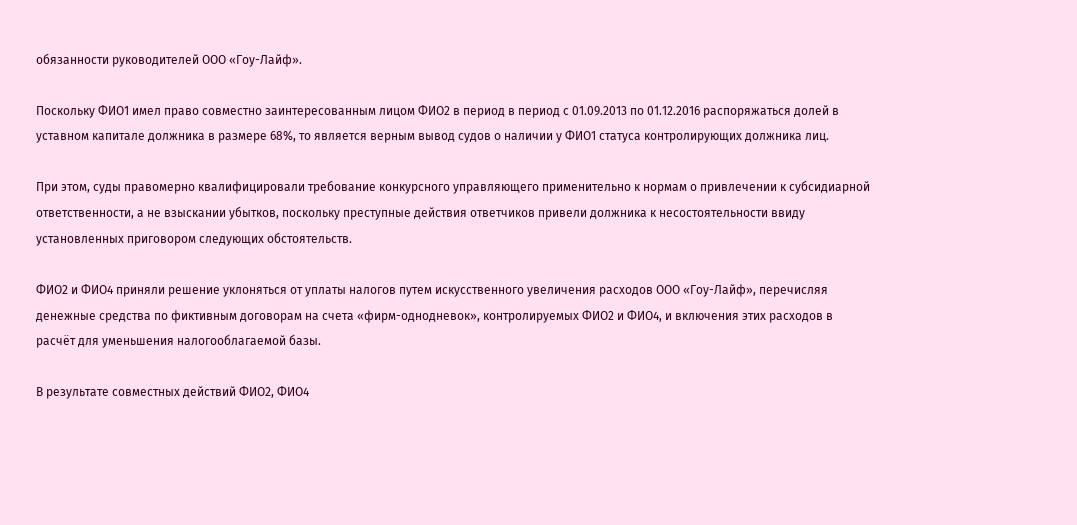обязанности руководителей ООО «Гоу-Лайф».

Поскольку ФИО1 имел право совместно заинтересованным лицом ФИО2 в период в период с 01.09.2013 по 01.12.2016 распоряжаться долей в уставном капитале должника в размере 68%, то является верным вывод судов о наличии у ФИО1 статуса контролирующих должника лиц.

При этом, суды правомерно квалифицировали требование конкурсного управляющего применительно к нормам о привлечении к субсидиарной ответственности, а не взыскании убытков, поскольку преступные действия ответчиков привели должника к несостоятельности ввиду установленных приговором следующих обстоятельств.

ФИО2 и ФИО4 приняли решение уклоняться от уплаты налогов путем искусственного увеличения расходов ООО «Гоу-Лайф», перечисляя денежные средства по фиктивным договорам на счета «фирм-однодневок», контролируемых ФИО2 и ФИО4, и включения этих расходов в расчёт для уменьшения налогооблагаемой базы.

В результате совместных действий ФИО2, ФИО4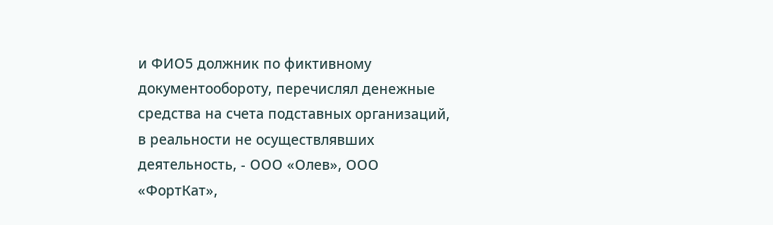и ФИО5 должник по фиктивному документообороту, перечислял денежные средства на счета подставных организаций, в реальности не осуществлявших деятельность, - ООО «Олев», ООО «ФортКат»,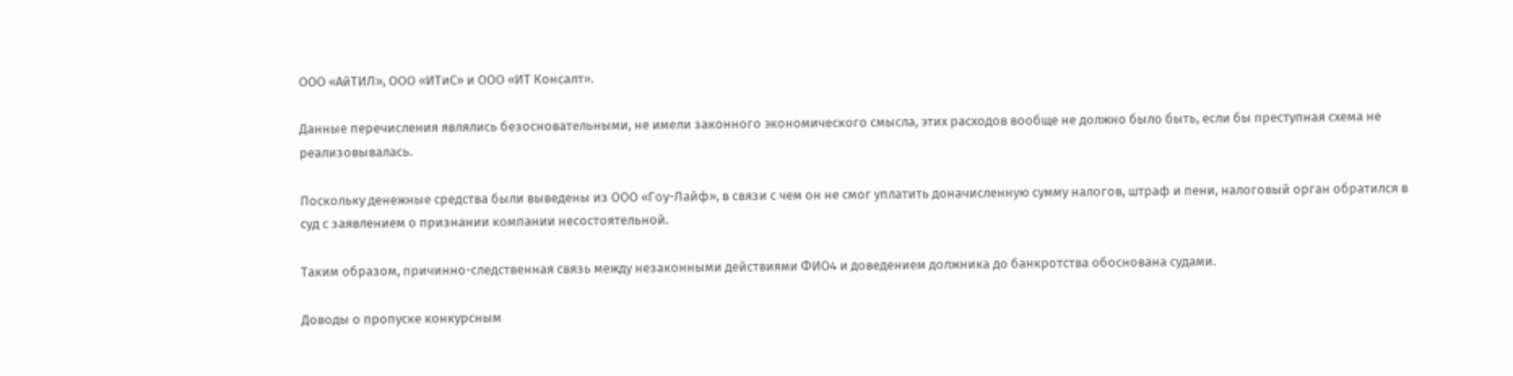ООО «АйТИЛ», ООО «ИТиС» и ООО «ИТ Консалт».

Данные перечисления являлись безосновательными, не имели законного экономического смысла, этих расходов вообще не должно было быть, если бы преступная схема не реализовывалась.

Поскольку денежные средства были выведены из ООО «Гоу-Лайф», в связи с чем он не смог уплатить доначисленную сумму налогов, штраф и пени, налоговый орган обратился в суд с заявлением о признании компании несостоятельной.

Таким образом, причинно-следственная связь между незаконными действиями ФИО4 и доведением должника до банкротства обоснована судами.

Доводы о пропуске конкурсным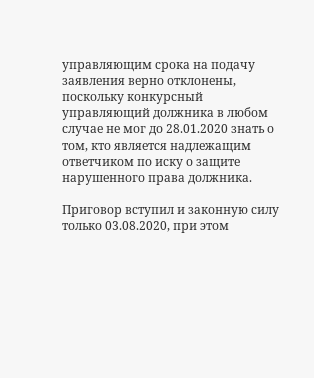управляющим срока на подачу заявления верно отклонены, поскольку конкурсный управляющий должника в любом случае не мог до 28.01.2020 знать о том, кто является надлежащим ответчиком по иску о защите нарушенного права должника.

Приговор вступил и законную силу только 03.08.2020, при этом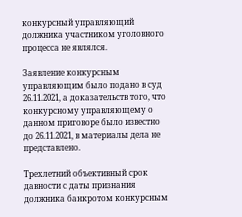конкурсный управляющий должника участником уголовного процесса не являлся.

Заявление конкурсным управляющим было подано в суд 26.11.2021, а доказательств того, что конкурсному управляющему о данном приговоре было известно до 26.11.2021, в материалы дела не представлено.

Трехлетний объективный срок давности с даты признания должника банкротом конкурсным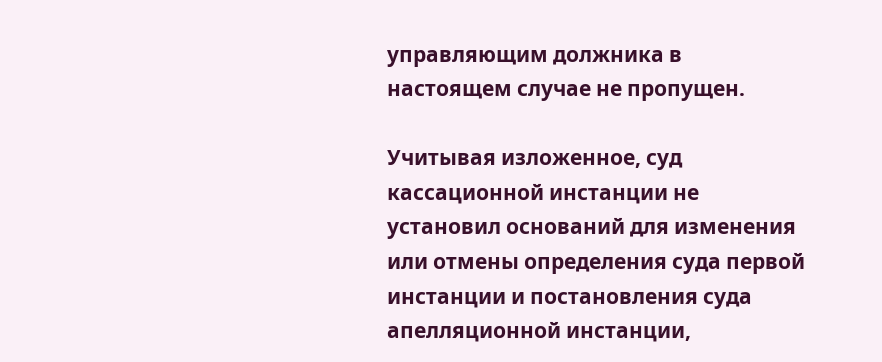управляющим должника в настоящем случае не пропущен.

Учитывая изложенное, суд кассационной инстанции не установил оснований для изменения или отмены определения суда первой инстанции и постановления суда апелляционной инстанции,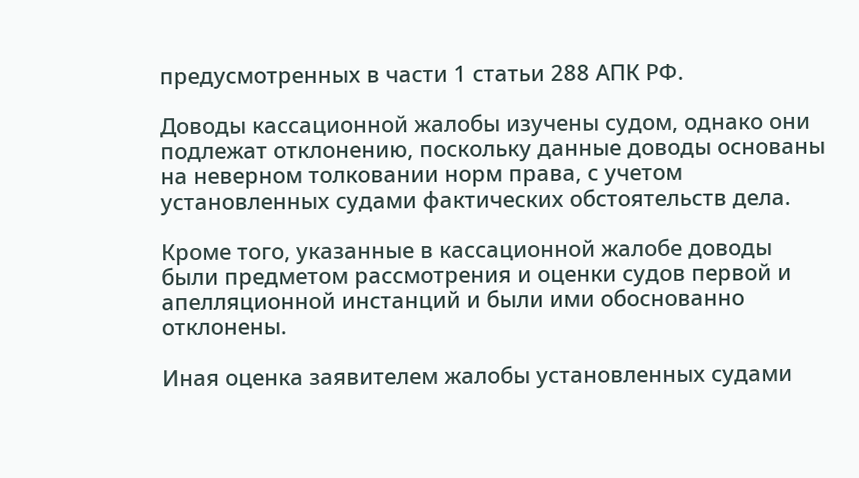предусмотренных в части 1 статьи 288 АПК РФ.

Доводы кассационной жалобы изучены судом, однако они подлежат отклонению, поскольку данные доводы основаны на неверном толковании норм права, с учетом установленных судами фактических обстоятельств дела.

Кроме того, указанные в кассационной жалобе доводы были предметом рассмотрения и оценки судов первой и апелляционной инстанций и были ими обоснованно отклонены.

Иная оценка заявителем жалобы установленных судами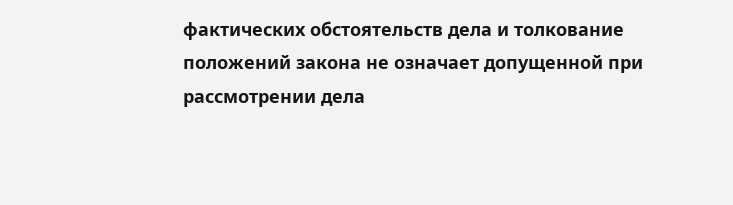фактических обстоятельств дела и толкование положений закона не означает допущенной при рассмотрении дела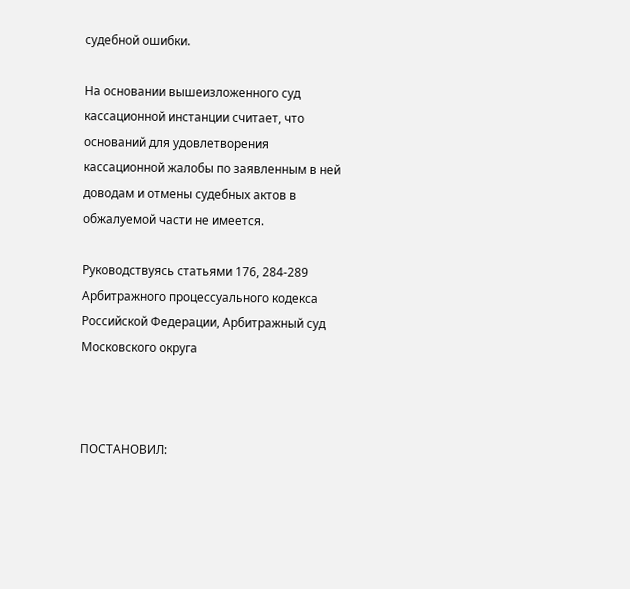судебной ошибки.

На основании вышеизложенного суд кассационной инстанции считает, что оснований для удовлетворения кассационной жалобы по заявленным в ней доводам и отмены судебных актов в обжалуемой части не имеется.

Руководствуясь статьями 176, 284-289 Арбитражного процессуального кодекса Российской Федерации, Арбитражный суд Московского округа



ПОСТАНОВИЛ: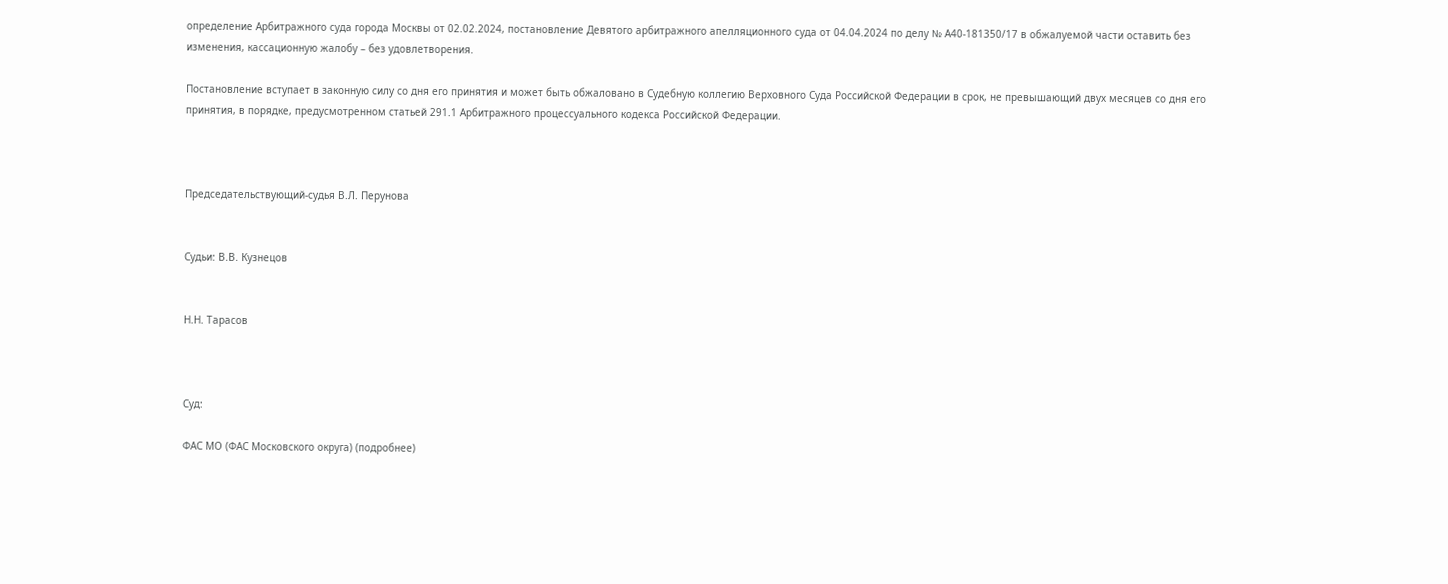определение Арбитражного суда города Москвы от 02.02.2024, постановление Девятого арбитражного апелляционного суда от 04.04.2024 по делу № А40-181350/17 в обжалуемой части оставить без изменения, кассационную жалобу – без удовлетворения.

Постановление вступает в законную силу со дня его принятия и может быть обжаловано в Судебную коллегию Верховного Суда Российской Федерации в срок, не превышающий двух месяцев со дня его принятия, в порядке, предусмотренном статьей 291.1 Арбитражного процессуального кодекса Российской Федерации.



Председательствующий-судья В.Л. Перунова


Судьи: В.В. Кузнецов


Н.Н. Тарасов



Суд:

ФАС МО (ФАС Московского округа) (подробнее)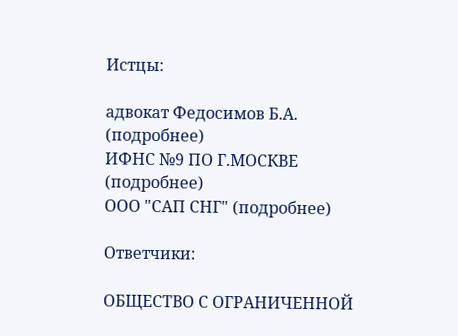Истцы:

адвокат Федосимов Б.А. (подробнее)
ИФНС №9 ПО Г.МОСКВЕ (подробнее)
ООО "САП СНГ" (подробнее)

Ответчики:

ОБЩЕСТВО С ОГРАНИЧЕННОЙ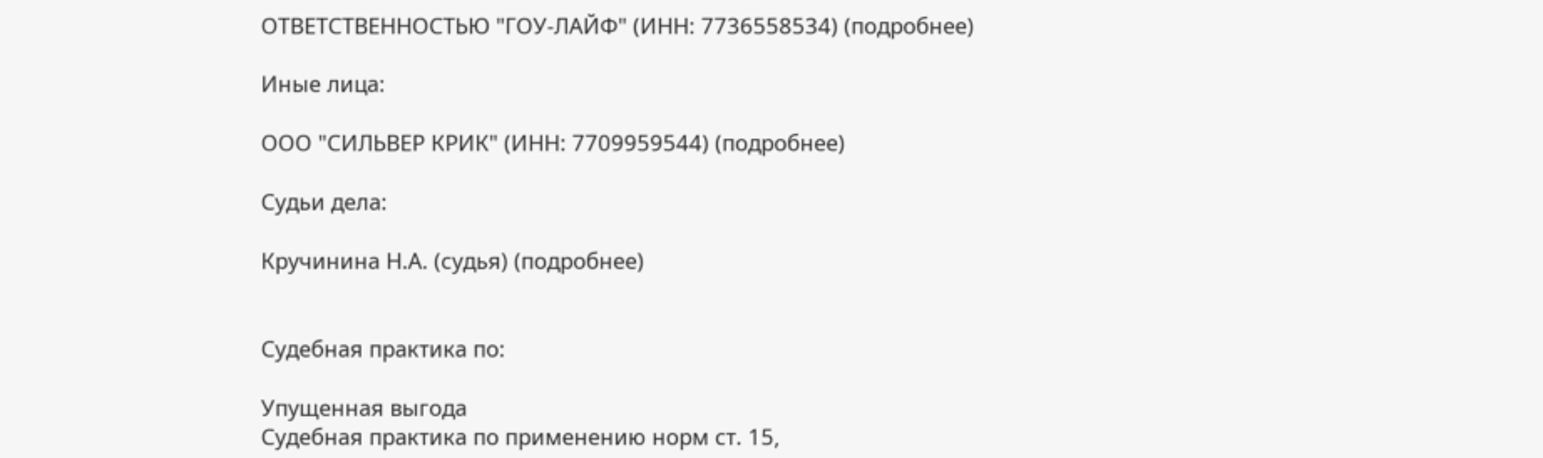ОТВЕТСТВЕННОСТЬЮ "ГОУ-ЛАЙФ" (ИНН: 7736558534) (подробнее)

Иные лица:

ООО "СИЛЬВЕР КРИК" (ИНН: 7709959544) (подробнее)

Судьи дела:

Кручинина Н.А. (судья) (подробнее)


Судебная практика по:

Упущенная выгода
Судебная практика по применению норм ст. 15,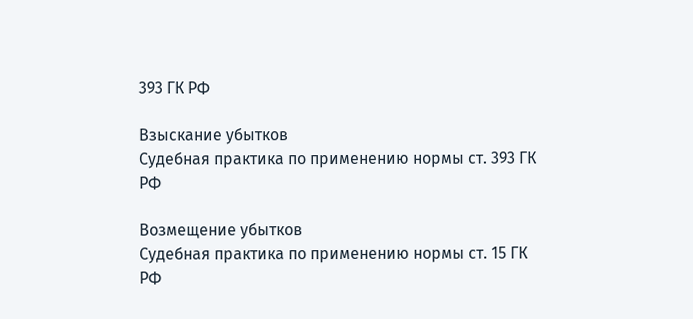393 ГК РФ

Взыскание убытков
Судебная практика по применению нормы ст. 393 ГК РФ

Возмещение убытков
Судебная практика по применению нормы ст. 15 ГК РФ